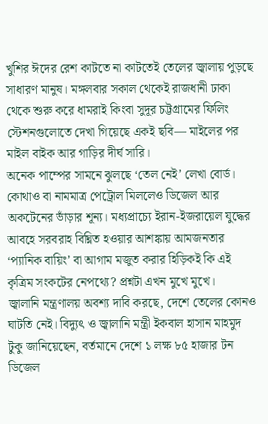খুশির ঈদের রেশ কাটতে না কাটতেই তেলের জ্বালায় পুড়ছে সাধারণ মানুষ। মঙ্গলবার সকাল থেকেই রাজধানী ঢাকা থেকে শুরু করে ধামরাই কিংবা সুদূর চট্টগ্রামের ফিলিং স্টেশনগুলোতে দেখা গিয়েছে একই ছবি— মাইলের পর মাইল বাইক আর গাড়ির দীর্ঘ সারি।
অনেক পাম্পের সামনে ঝুলছে ‘তেল নেই’ লেখা বোর্ড। কোথাও বা নামমাত্র পেট্রোল মিললেও ডিজেল আর অকটেনের ভাঁড়ার শূন্য। মধ্যপ্রাচ্যে ইরান-ইজরায়েল যুদ্ধের আবহে সরবরাহ বিঘ্নিত হওয়ার আশঙ্কায় আমজনতার ‘প্যানিক বায়িং’ বা আগাম মজুত করার হিড়িকই কি এই কৃত্রিম সংকটের নেপথ্যে? প্রশ্নটা এখন মুখে মুখে।
জ্বালানি মন্ত্রণালয় অবশ্য দাবি করছে, দেশে তেলের কোনও ঘাটতি নেই। বিদ্যুৎ ও জ্বালানি মন্ত্রী ইকবাল হাসান মাহমুদ টুকু জানিয়েছেন, বর্তমানে দেশে ১ লক্ষ ৮৫ হাজার টন ডিজেল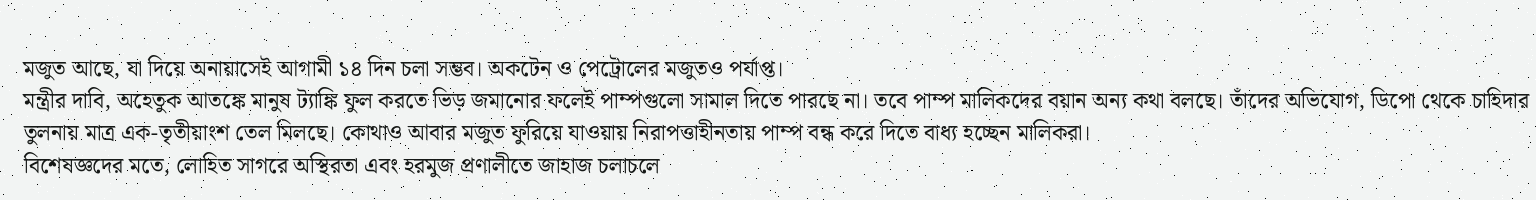মজুত আছে, যা দিয়ে অনায়াসেই আগামী ১৪ দিন চলা সম্ভব। অকটেন ও পেট্রোলের মজুতও পর্যাপ্ত।
মন্ত্রীর দাবি, অহেতুক আতঙ্কে মানুষ ট্যাঙ্কি ফুল করতে ভিড় জমানোর ফলেই পাম্পগুলো সামাল দিতে পারছে না। তবে পাম্প মালিকদের বয়ান অন্য কথা বলছে। তাঁদের অভিযোগ, ডিপো থেকে চাহিদার তুলনায় মাত্র এক-তৃতীয়াংশ তেল মিলছে। কোথাও আবার মজুত ফুরিয়ে যাওয়ায় নিরাপত্তাহীনতায় পাম্প বন্ধ করে দিতে বাধ্য হচ্ছেন মালিকরা।
বিশেষজ্ঞদের মতে, লোহিত সাগরে অস্থিরতা এবং হরমুজ প্রণালীতে জাহাজ চলাচলে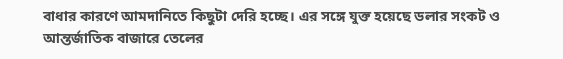বাধার কারণে আমদানিতে কিছুটা দেরি হচ্ছে। এর সঙ্গে যুক্ত হয়েছে ডলার সংকট ও আন্তর্জাতিক বাজারে তেলের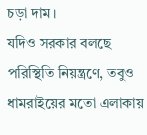চড়া দাম।
যদিও সরকার বলছে পরিস্থিতি নিয়ন্ত্রণে, তবুও ধামরাইয়ের মতো এলাকায়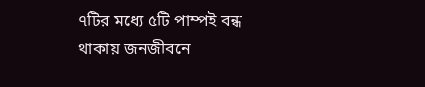৭টির মধ্যে ৫টি পাম্পই বন্ধ থাকায় জনজীবনে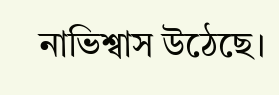নাভিশ্বাস উঠেছে।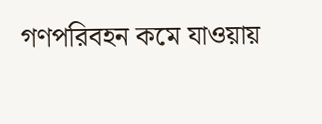গণপরিবহন কমে যাওয়ায়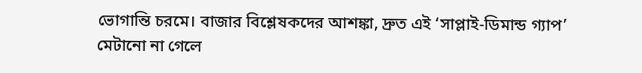ভোগান্তি চরমে। বাজার বিশ্লেষকদের আশঙ্কা, দ্রুত এই ‘সাপ্লাই-ডিমান্ড গ্যাপ’ মেটানো না গেলে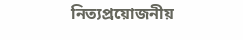নিত্যপ্রয়োজনীয়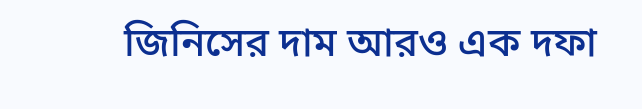জিনিসের দাম আরও এক দফা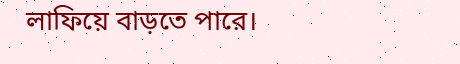লাফিয়ে বাড়তে পারে।